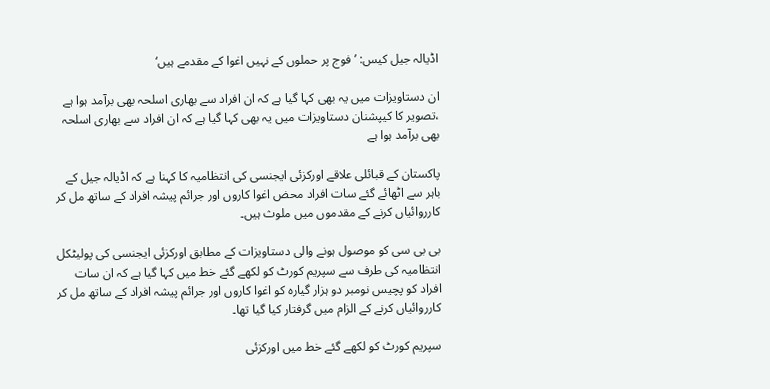اڈیالہ جیل کیس: ’فوج پر حملوں کے نہیں اغوا کے مقدمے ہیں‘

ان دستاویزات میں یہ بھی کہا گیا ہے کہ ان افراد سے بھاری اسلحہ بھی برآمد ہوا ہے
،تصویر کا کیپشنان دستاویزات میں یہ بھی کہا گیا ہے کہ ان افراد سے بھاری اسلحہ بھی برآمد ہوا ہے

پاکستان کے قبائلی علاقے اورکزئی ایجنسی کی انتظامیہ کا کہنا ہے کہ اڈیالہ جیل کے باہر سے اٹھائے گئے سات افراد محض اغوا کاروں اور جرائم پیشہ افراد کے ساتھ مل کر کارروائیاں کرنے کے مقدموں میں ملوث ہیں۔

بی بی سی کو موصول ہونے والی دستاویزات کے مطابق اورکزئی ایجنسی کی پولیٹکل انتظامیہ کی طرف سے سپریم کورٹ کو لکھے گئے خط میں کہا گیا ہے کہ ان سات افراد کو پچیس نومبر دو ہزار گیارہ کو اغوا کاروں اور جرائم پیشہ افراد کے ساتھ مل کر کارروائیاں کرنے کے الزام میں گرفتار کیا گیا تھا۔

سپریم کورٹ کو لکھے گئے خط میں اورکزئی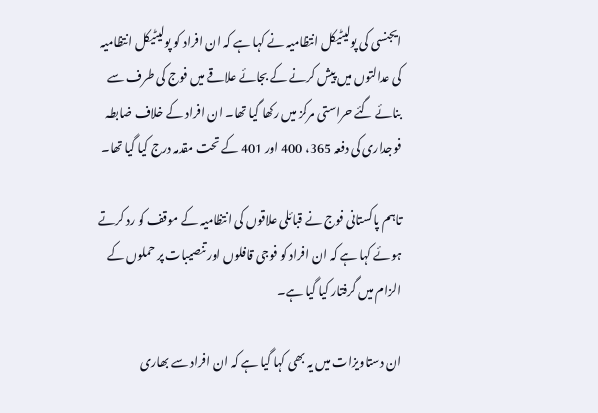ایجنسی کی پولیٹیکل انتظامیہ نے کہا ہے کہ ان افراد کو پولیٹیکل انتظامیہ کی عدالتوں میں پیش کرنے کے بجائے علاقے میں فوج کی طرف سے بنائے گئے حراستی مرکز میں رکھا گیا تھا۔ ان افراد کے خلاف ضابطہ فوجداری کی دفعہ 365، 400 اور 401 کے تحت مقدمہ درج کیا گیا تھا۔

تاہم پاکستانی فوج نے قبائلی علاقوں کی انتظامیہ کے موقف کو رد کرتے ہوئے کہا ہے کہ ان افراد کو فوجی قافلوں اور تنصیبات پر حملوں کے الزام میں گرفتار کیا گیا ہے۔

ان دستاویزات میں یہ بھی کہا گیا ہے کہ ان افراد سے بھاری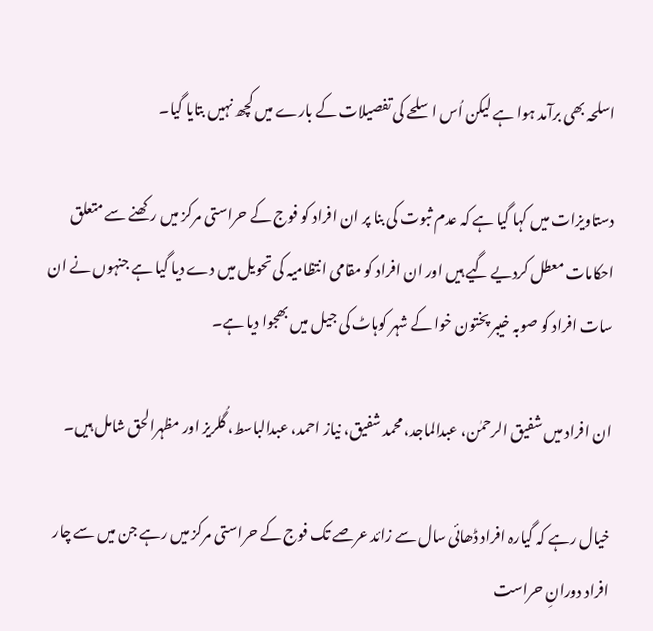اسلحہ بھی برآمد ہوا ہے لیکن اُس اسلحے کی تفصیلات کے بارے میں کچھ نہیں بتایا گیا۔

دستاویزات میں کہا گیا ہے کہ عدم ثبوت کی بنا پر ان افراد کو فوج کے حراستی مرکز میں رکھنے سے متعلق احکامات معطل کردیے گیے ہیں اور ان افراد کو مقامی انتظامیہ کی تحویل میں دے دیا گیا ہے جنہوں نے ان سات افراد کو صوبہ خیبر پختون خوا کے شہر کوہاٹ کی جیل میں بھجوا دیا ہے۔

ان افراد میں شفیق الرحمٰن، عبدالماجد، محمد شفیق، نیاز احمد، عبدالباسط، گُلریز اور مظہرالحق شامل ہیں۔

خیال رہے کہ گیارہ افراد ڈھائی سال سے زائد عرصے تک فوج کے حراستی مرکز میں رہے جن میں سے چار افراد دورانِ حراست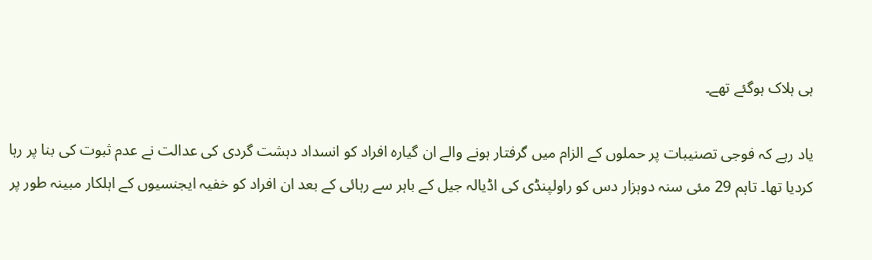ہی ہلاک ہوگئے تھے۔

یاد رہے کہ فوجی تصنیبات پر حملوں کے الزام میں گرفتار ہونے والے ان گیارہ افراد کو انسداد دہشت گردی کی عدالت نے عدم ثبوت کی بنا پر رہا کردیا تھا۔ تاہم 29 مئی سنہ دوہزار دس کو راولپنڈی کی اڈیالہ جیل کے باہر سے رہائی کے بعد ان افراد کو خفیہ ایجنسیوں کے اہلکار مبینہ طور پر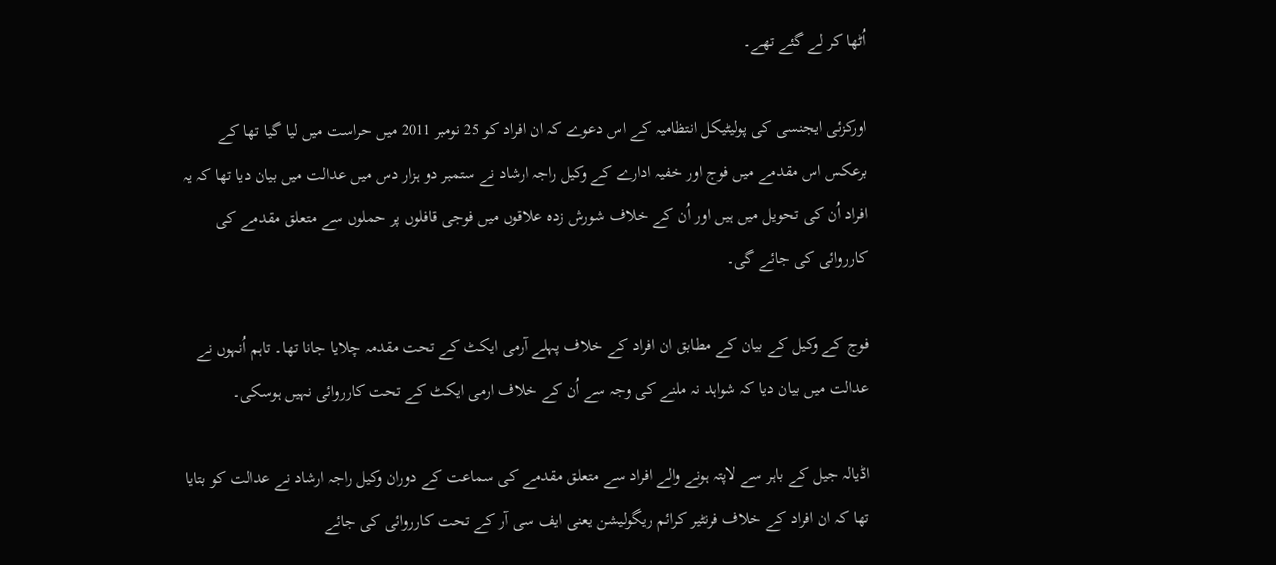اُٹھا کر لے گئے تھے۔

اورکزئی ایجنسی کی پولیٹیکل انتظامیہ کے اس دعوے کہ ان افراد کو 25 نومبر 2011 میں حراست میں لیا گیا تھا کے برعکس اس مقدمے میں فوج اور خفیہ ادارے کے وکیل راجہ ارشاد نے ستمبر دو ہزار دس میں عدالت میں بیان دیا تھا کہ یہ افراد اُن کی تحویل میں ہیں اور اُن کے خلاف شورش زدہ علاقوں میں فوجی قافلوں پر حملوں سے متعلق مقدمے کی کارروائی کی جائے گی۔

فوج کے وکیل کے بیان کے مطابق ان افراد کے خلاف پہلے آرمی ایکٹ کے تحت مقدمہ چلایا جانا تھا۔ تاہم اُنہوں نے عدالت میں بیان دیا کہ شواہد نہ ملنے کی وجہ سے اُن کے خلاف ارمی ایکٹ کے تحت کارروائی نہیں ہوسکی۔

اڈیالہ جیل کے باہر سے لاپتہ ہونے والے افراد سے متعلق مقدمے کی سماعت کے دوران وکیل راجہ ارشاد نے عدالت کو بتایا تھا کہ ان افراد کے خلاف فرنٹیر کرائم ریگولیشن یعنی ایف سی آر کے تحت کارروائی کی جائے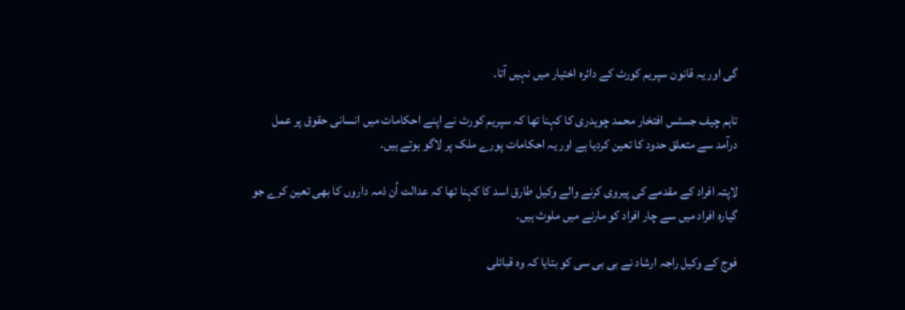گی اور یہ قانون سپریم کورٹ کے دائرہ اختیار میں نہیں آتا۔

تاہم چیف جسٹس افتخار محمد چوہدری کا کہنا تھا کہ سپریم کورٹ نے اپنے احکامات میں انسانی حقوق پر عمل درآمد سے متعلق حدود کا تعین کردیا ہے اور یہ احکامات پورے ملک پر لاگو ہوتے ہیں۔

لاپتہ افراد کے مقدمے کی پیروی کرنے والے وکیل طارق اسد کا کہنا تھا کہ عدالت اُن ذمہ داروں کا بھی تعین کرے جو گیارہ افراد میں سے چار افراد کو مارنے میں ملوث ہیں۔

فوج کے وکیل راجہ ارشاد نے بی بی سی کو بتایا کہ وہ قبائلی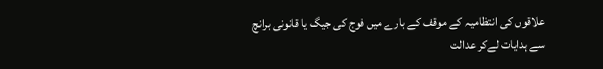علاقوں کی انتظامیہ کے موقف کے بارے میں فوج کی جیگ یا قانونی برانچ سے ہدایات لےکر عدالت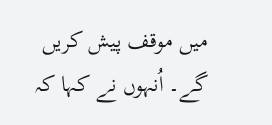میں موقف پیش کریں گے۔ اُنہوں نے کہا کہ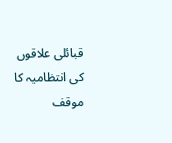قبائلی علاقوں کی انتظامیہ کا موقف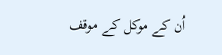اُن کے موکل کے موقف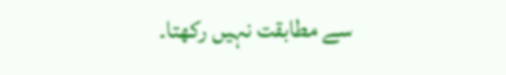سے مطابقت نہیں رکھتا۔